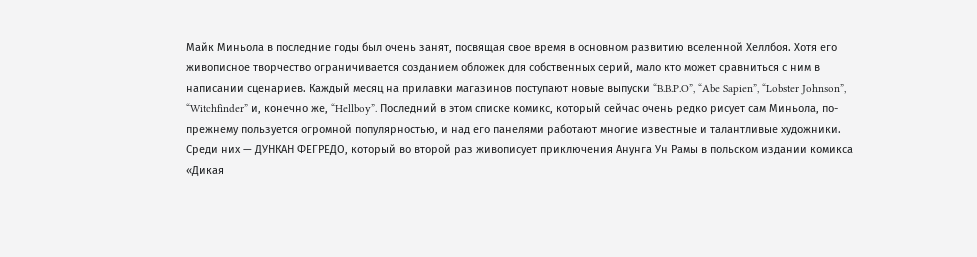Майк Миньола в последние годы был очень занят, посвящая свое время в основном развитию вселенной Хеллбоя. Хотя его живописное творчество ограничивается созданием обложек для собственных серий, мало кто может сравниться с ним в написании сценариев. Каждый месяц на прилавки магазинов поступают новые выпуски “B.B.P.O”, “Abe Sapien”, “Lobster Johnson”, “Witchfinder” и, конечно же, “Hellboy”. Последний в этом списке комикс, который сейчас очень редко рисует сам Миньола, по-прежнему пользуется огромной популярностью, и над его панелями работают многие известные и талантливые художники. Среди них — ДУНКАН ФЕГРЕДО, который во второй раз живописует приключения Анунга Ун Рамы в польском издании комикса «Дикая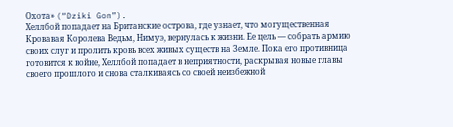Охота» (“Dziki Gon”).
Хеллбой попадает на Британские острова, где узнает, что могущественная Кровавая Королева Ведьм, Нимуэ, вернулась к жизни. Ее цель — собрать армию своих слуг и пролить кровь всех живых существ на Земле. Пока его противница готовится к войне, Хеллбой попадает в неприятности, раскрывая новые главы своего прошлого и снова сталкиваясь со своей неизбежной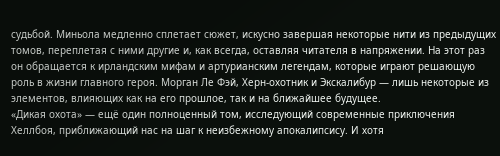судьбой. Миньола медленно сплетает сюжет, искусно завершая некоторые нити из предыдущих томов, переплетая с ними другие и, как всегда, оставляя читателя в напряжении. На этот раз он обращается к ирландским мифам и артурианским легендам, которые играют решающую роль в жизни главного героя. Морган Ле Фэй, Херн-охотник и Экскалибур — лишь некоторые из элементов, влияющих как на его прошлое, так и на ближайшее будущее.
«Дикая охота» — ещё один полноценный том, исследующий современные приключения Хеллбоя, приближающий нас на шаг к неизбежному апокалипсису. И хотя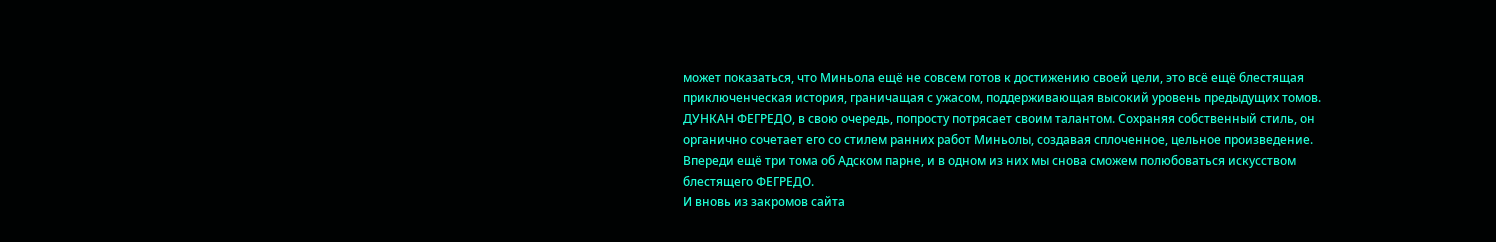может показаться, что Миньола ещё не совсем готов к достижению своей цели, это всё ещё блестящая приключенческая история, граничащая с ужасом, поддерживающая высокий уровень предыдущих томов. ДУНКАН ФЕГРЕДО, в свою очередь, попросту потрясает своим талантом. Сохраняя собственный стиль, он органично сочетает его со стилем ранних работ Миньолы, создавая сплоченное, цельное произведение. Впереди ещё три тома об Адском парне, и в одном из них мы снова сможем полюбоваться искусством блестящего ФЕГРЕДО.
И вновь из закромов сайта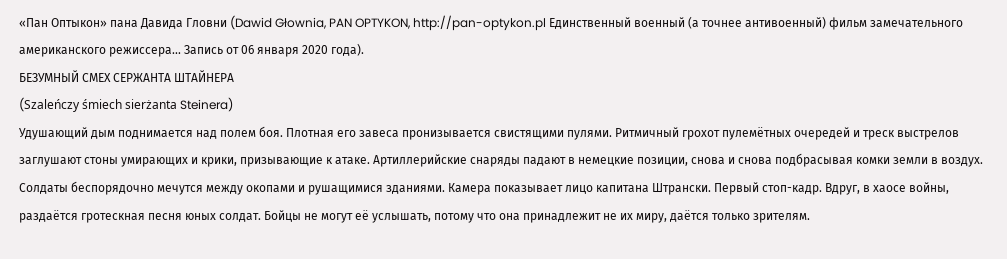«Пан Оптыкон» пана Давида Гловни (Dawid Głownia, PAN OPTYKON, http://pan-optykon.pl Единственный военный (а точнее антивоенный) фильм замечательного американского режиссера... Запись от 06 января 2020 года).
БЕЗУМНЫЙ СМЕХ СЕРЖАНТА ШТАЙНЕРА
(Szaleńczy śmiech sierżanta Steinera)
Удушающий дым поднимается над полем боя. Плотная его завеса пронизывается свистящими пулями. Ритмичный грохот пулемётных очередей и треск выстрелов заглушают стоны умирающих и крики, призывающие к атаке. Артиллерийские снаряды падают в немецкие позиции, снова и снова подбрасывая комки земли в воздух. Солдаты беспорядочно мечутся между окопами и рушащимися зданиями. Камера показывает лицо капитана Штрански. Первый стоп-кадр. Вдруг, в хаосе войны, раздаётся гротескная песня юных солдат. Бойцы не могут её услышать, потому что она принадлежит не их миру, даётся только зрителям.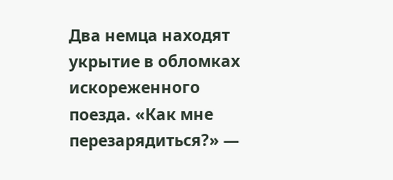Два немца находят укрытие в обломках искореженного поезда. «Как мне перезарядиться?» —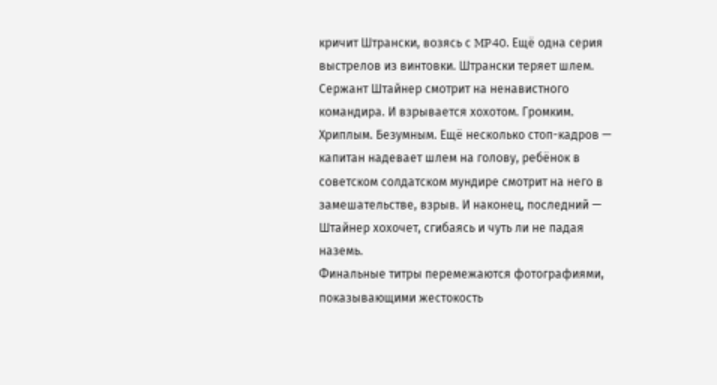кричит Штрански, возясь с MP40. Ещё одна серия выстрелов из винтовки. Штрански теряет шлем. Сержант Штайнер смотрит на ненавистного командира. И взрывается хохотом. Громким. Хриплым. Безумным. Ещё несколько стоп-кадров — капитан надевает шлем на голову, ребёнок в советском солдатском мундире смотрит на него в замешательстве, взрыв. И наконец, последний — Штайнер хохочет, сгибаясь и чуть ли не падая наземь.
Финальные титры перемежаются фотографиями, показывающими жестокость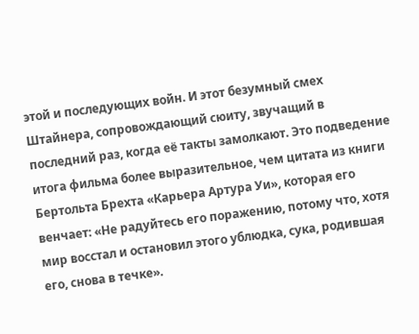этой и последующих войн. И этот безумный смех Штайнера, сопровождающий сюиту, звучащий в последний раз, когда её такты замолкают. Это подведение итога фильма более выразительное, чем цитата из книги Бертольта Брехта «Карьера Артура Уи», которая его венчает: «Не радуйтесь его поражению, потому что, хотя мир восстал и остановил этого ублюдка, сука, родившая его, снова в течке».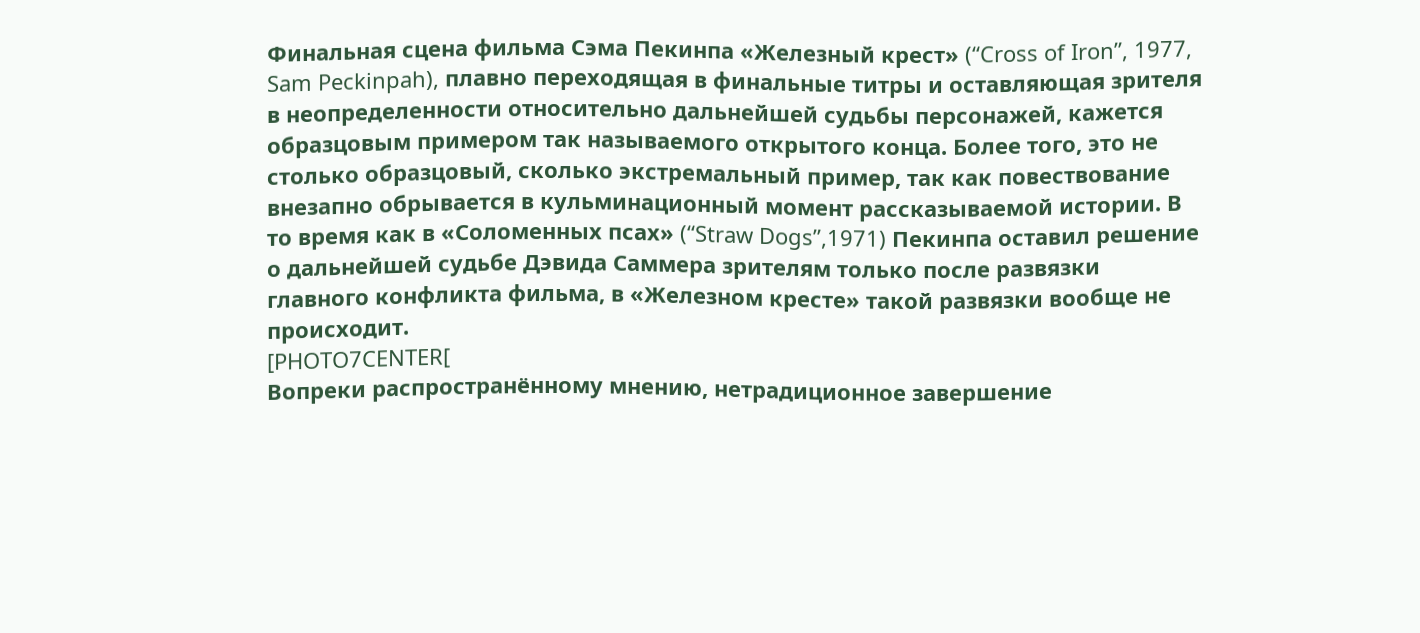Финальная сцена фильма Сэма Пекинпа «Железный крест» (“Cross of Iron”, 1977, Sam Peckinpah), плавно переходящая в финальные титры и оставляющая зрителя в неопределенности относительно дальнейшей судьбы персонажей, кажется образцовым примером так называемого открытого конца. Более того, это не столько образцовый, сколько экстремальный пример, так как повествование внезапно обрывается в кульминационный момент рассказываемой истории. В то время как в «Соломенных псах» (“Straw Dogs”,1971) Пекинпа оставил решение о дальнейшей судьбе Дэвида Саммера зрителям только после развязки главного конфликта фильма, в «Железном кресте» такой развязки вообще не происходит.
[PHOTO7CENTER[
Вопреки распространённому мнению, нетрадиционное завершение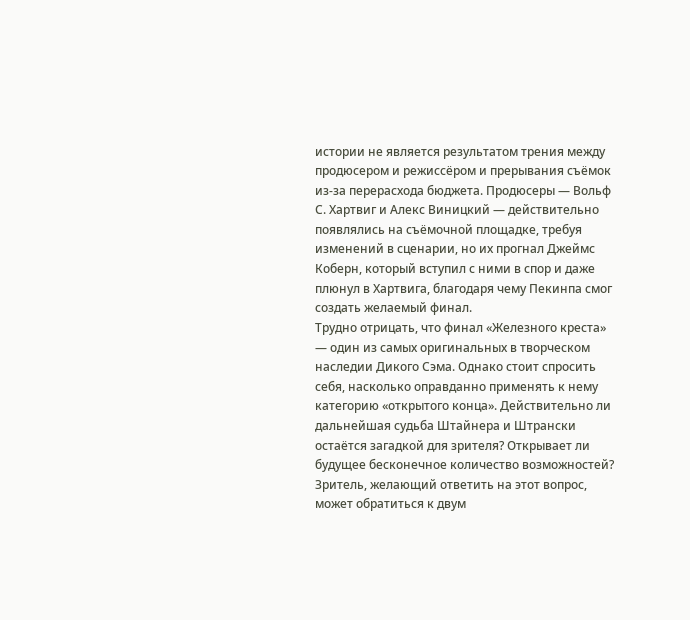истории не является результатом трения между продюсером и режиссёром и прерывания съёмок из-за перерасхода бюджета. Продюсеры — Вольф С. Хартвиг и Алекс Виницкий — действительно появлялись на съёмочной площадке, требуя изменений в сценарии, но их прогнал Джеймс Коберн, который вступил с ними в спор и даже плюнул в Хартвига, благодаря чему Пекинпа смог создать желаемый финал.
Трудно отрицать, что финал «Железного креста» — один из самых оригинальных в творческом наследии Дикого Сэма. Однако стоит спросить себя, насколько оправданно применять к нему категорию «открытого конца». Действительно ли дальнейшая судьба Штайнера и Штрански остаётся загадкой для зрителя? Открывает ли будущее бесконечное количество возможностей? Зритель, желающий ответить на этот вопрос, может обратиться к двум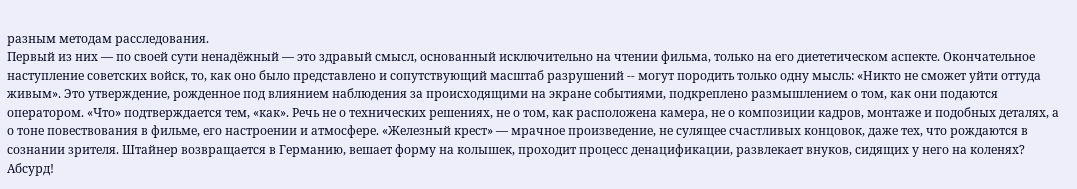разным методам расследования.
Первый из них — по своей сути ненадёжный — это здравый смысл, основанный исключительно на чтении фильма, только на его диететическом аспекте. Окончательное наступление советских войск, то, как оно было представлено и сопутствующий масштаб разрушений -- могут породить только одну мысль: «Никто не сможет уйти оттуда живым». Это утверждение, рожденное под влиянием наблюдения за происходящими на экране событиями, подкреплено размышлением о том, как они подаются оператором. «Что» подтверждается тем, «как». Речь не о технических решениях, не о том, как расположена камера, не о композиции кадров, монтаже и подобных деталях, а о тоне повествования в фильме, его настроении и атмосфере. «Железный крест» — мрачное произведение, не сулящее счастливых концовок, даже тех, что рождаются в сознании зрителя. Штайнер возвращается в Германию, вешает форму на колышек, проходит процесс денацификации, развлекает внуков, сидящих у него на коленях? Абсурд!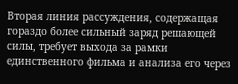Вторая линия рассуждения, содержащая гораздо более сильный заряд решающей силы, требует выхода за рамки единственного фильма и анализа его через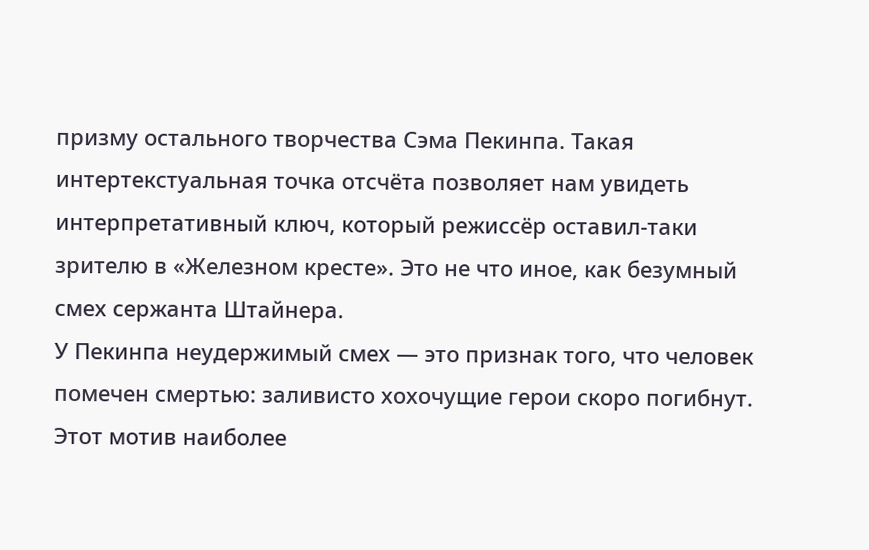призму остального творчества Сэма Пекинпа. Такая интертекстуальная точка отсчёта позволяет нам увидеть интерпретативный ключ, который режиссёр оставил-таки зрителю в «Железном кресте». Это не что иное, как безумный смех сержанта Штайнера.
У Пекинпа неудержимый смех — это признак того, что человек помечен смертью: заливисто хохочущие герои скоро погибнут. Этот мотив наиболее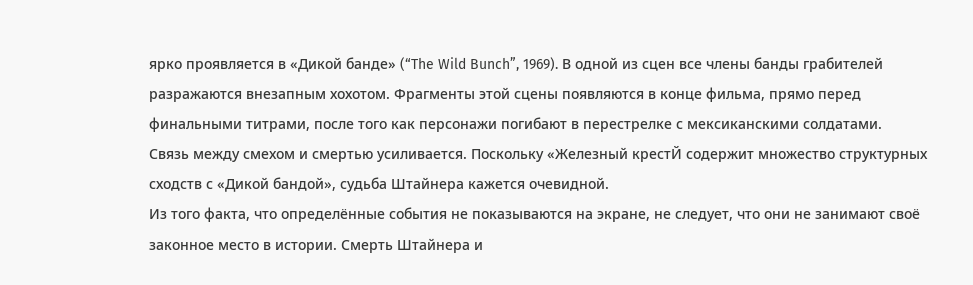ярко проявляется в «Дикой банде» (“The Wild Bunch”, 1969). В одной из сцен все члены банды грабителей разражаются внезапным хохотом. Фрагменты этой сцены появляются в конце фильма, прямо перед финальными титрами, после того как персонажи погибают в перестрелке с мексиканскими солдатами.
Связь между смехом и смертью усиливается. Поскольку «Железный крестЙ содержит множество структурных сходств с «Дикой бандой», судьба Штайнера кажется очевидной.
Из того факта, что определённые события не показываются на экране, не следует, что они не занимают своё законное место в истории. Смерть Штайнера и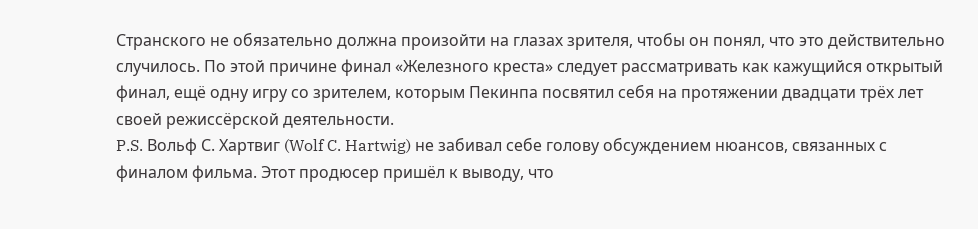Странского не обязательно должна произойти на глазах зрителя, чтобы он понял, что это действительно случилось. По этой причине финал «Железного креста» следует рассматривать как кажущийся открытый финал, ещё одну игру со зрителем, которым Пекинпа посвятил себя на протяжении двадцати трёх лет своей режиссёрской деятельности.
P.S. Вольф С. Хартвиг (Wolf C. Hartwig) не забивал себе голову обсуждением нюансов, связанных с финалом фильма. Этот продюсер пришёл к выводу, что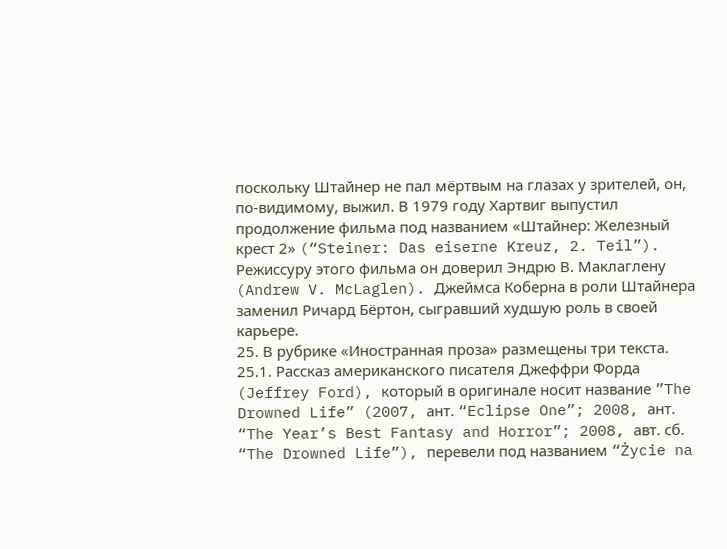поскольку Штайнер не пал мёртвым на глазах у зрителей, он, по-видимому, выжил. В 1979 году Хартвиг выпустил продолжение фильма под названием «Штайнер: Железный крест 2» (“Steiner: Das eiserne Kreuz, 2. Teil”).
Режиссуру этого фильма он доверил Эндрю В. Маклаглену (Andrew V. McLaglen). Джеймса Коберна в роли Штайнера заменил Ричард Бёртон, сыгравший худшую роль в своей карьере.
25. В рубрике «Иностранная проза» размещены три текста.
25.1. Рассказ американского писателя Джеффри Форда (Jeffrey Ford), который в оригинале носит название ”The Drowned Life” (2007, ант. “Eclipse One”; 2008, ант. “The Year’s Best Fantasy and Horror”; 2008, авт. сб. “The Drowned Life”), перевели под названием “Życie na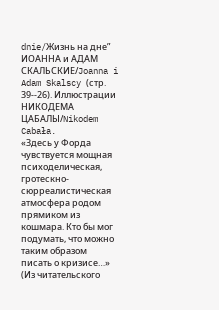dnie/Жизнь на дне” ИОАННА и АДАМ СКАЛЬСКИЕ/Joanna i Adam Skalscy (стр. 39--26). Иллюстрации НИКОДЕМА ЦАБАЛЫ/Nikodem Cabała.
«Здесь у Форда чувствуется мощная психоделическая, гротескно-сюрреалистическая атмосфера родом прямиком из кошмара. Кто бы мог подумать, что можно таким образом писать о кризисе…» (Из читательского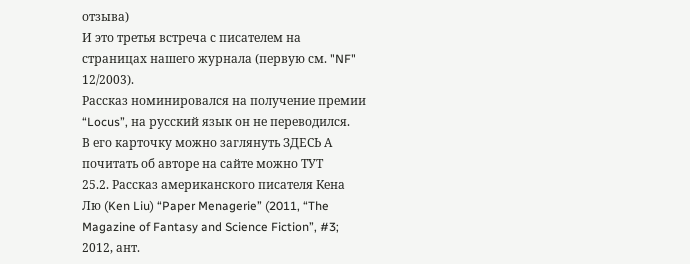отзыва)
И это третья встреча с писателем на страницах нашего журнала (первую см. "NF" 12/2003).
Рассказ номинировался на получение премии “Locus”, на русский язык он не переводился.
В его карточку можно заглянуть ЗДЕСЬ А почитать об авторе на сайте можно ТУТ
25.2. Рассказ американского писателя Кена Лю (Ken Liu) “Paper Menagerie” (2011, “The Magazine of Fantasy and Science Fiction”, #3; 2012, ант.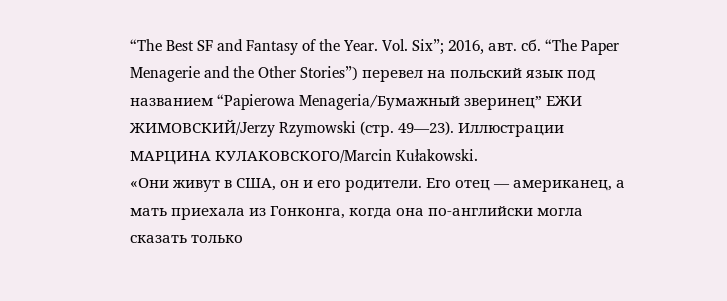“The Best SF and Fantasy of the Year. Vol. Six”; 2016, авт. сб. “The Paper Menagerie and the Other Stories”) перевел на польский язык под названием “Papierowa Menageria/Бумажный зверинец” ЕЖИ ЖИМОВСКИЙ/Jerzy Rzymowski (стр. 49—23). Иллюстрации МАРЦИНА КУЛАКОВСКОГО/Marcin Kułakowski.
«Они живут в США, он и его родители. Его отец — американец, а мать приехала из Гонконга, когда она по-английски могла сказать только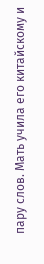пару слов. Мать учила его китайскому и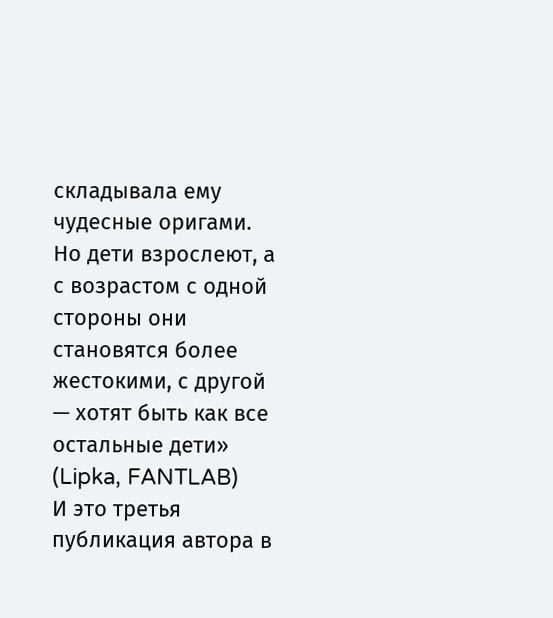складывала ему чудесные оригами. Но дети взрослеют, а с возрастом с одной стороны они становятся более жестокими, с другой — хотят быть как все остальные дети» (Lipka, FANTLAB)
И это третья публикация автора в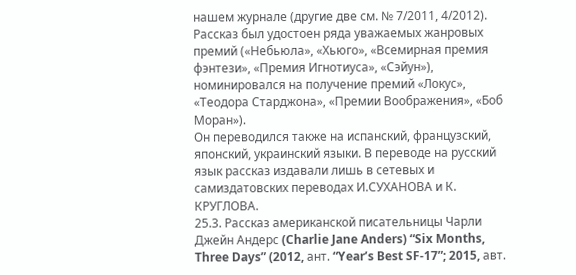нашем журнале (другие две см. № 7/2011, 4/2012).
Рассказ был удостоен ряда уважаемых жанровых премий («Небьюла», «Хьюго», «Всемирная премия фэнтези», «Премия Игнотиуса», «Сэйун»), номинировался на получение премий «Локус», «Теодора Старджона», «Премии Воображения», «Боб Моран»).
Он переводился также на испанский, французский, японский, украинский языки. В переводе на русский язык рассказ издавали лишь в сетевых и самиздатовских переводах И.СУХАНОВА и К. КРУГЛОВА.
25.3. Рассказ американской писательницы Чарли Джейн Андерс (Charlie Jane Anders) “Six Months, Three Days” (2012, ант. “Year’s Best SF-17”; 2015, авт.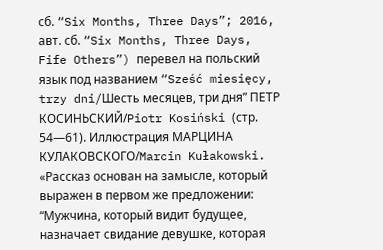сб. “Six Months, Three Days”; 2016, авт. сб. “Six Months, Three Days, Fife Others”) перевел на польский язык под названием “Sześć miesięcy, trzy dni/Шесть месяцев, три дня” ПЕТР КОСИНЬСКИЙ/Piotr Kosiński (стр. 54—61). Иллюстрация МАРЦИНА КУЛАКОВСКОГО/Marcin Kułakowski.
«Рассказ основан на замысле, который выражен в первом же предложении: “Мужчина, который видит будущее, назначает свидание девушке, которая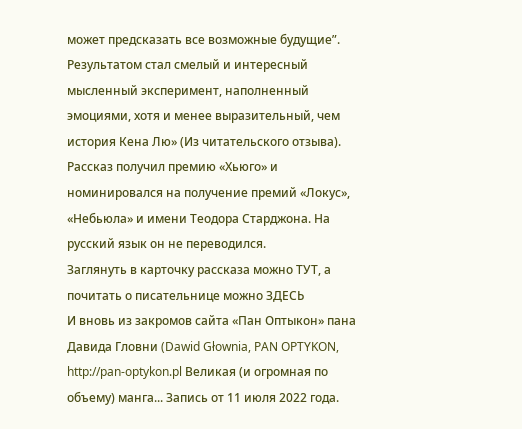может предсказать все возможные будущие”. Результатом стал смелый и интересный мысленный эксперимент, наполненный эмоциями, хотя и менее выразительный, чем история Кена Лю» (Из читательского отзыва).
Рассказ получил премию «Хьюго» и номинировался на получение премий «Локус», «Небьюла» и имени Теодора Старджона. На русский язык он не переводился.
Заглянуть в карточку рассказа можно ТУТ, а почитать о писательнице можно ЗДЕСЬ
И вновь из закромов сайта «Пан Оптыкон» пана Давида Гловни (Dawid Głownia, PAN OPTYKON, http://pan-optykon.pl Великая (и огромная по объему) манга... Запись от 11 июля 2022 года.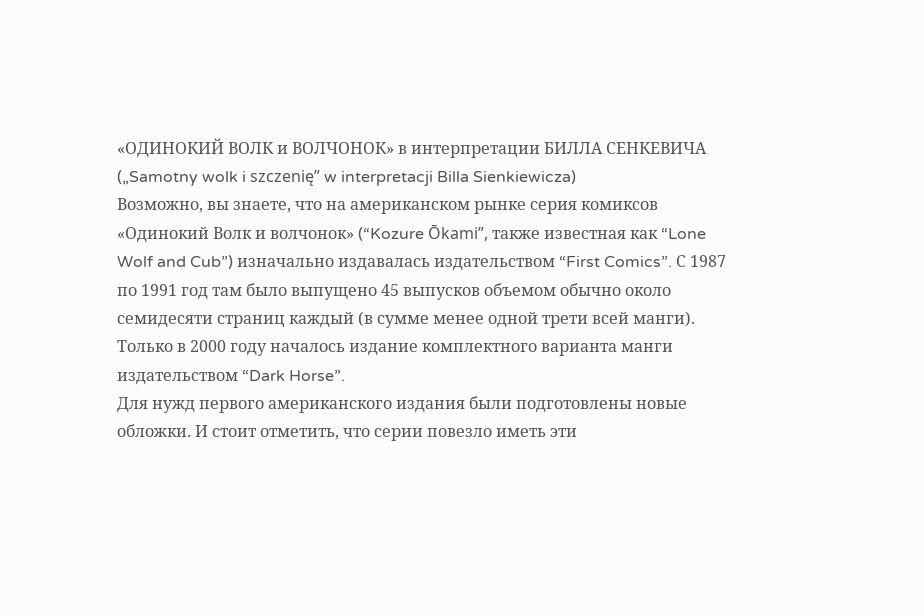«ОДИНОКИЙ ВОЛК и ВОЛЧОНОК» в интерпретации БИЛЛА СЕНКЕВИЧА
(„Samotny wolk i szczenię” w interpretacji Billa Sienkiewicza)
Возможно, вы знаете, что на американском рынке серия комиксов «Одинокий Волк и волчонок» (“Kozure Ōkami”, также известная как “Lone Wolf and Cub”) изначально издавалась издательством “First Comics”. С 1987 по 1991 год там было выпущено 45 выпусков объемом обычно около семидесяти страниц каждый (в сумме менее одной трети всей манги). Только в 2000 году началось издание комплектного варианта манги издательством “Dark Horse”.
Для нужд первого американского издания были подготовлены новые обложки. И стоит отметить, что серии повезло иметь эти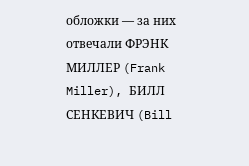обложки — за них отвечали ФРЭНК МИЛЛЕР (Frank Miller), БИЛЛ СЕНКЕВИЧ (Bill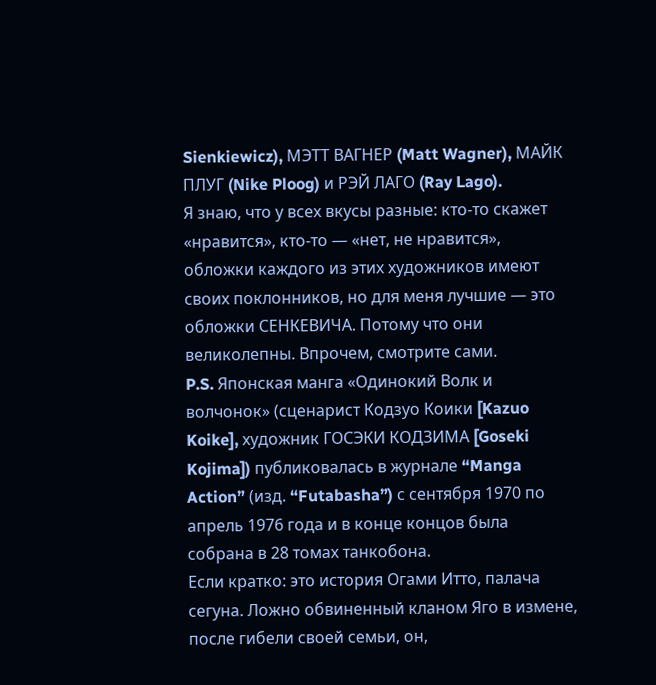Sienkiewicz), МЭТТ ВАГНЕР (Matt Wagner), МАЙК ПЛУГ (Nike Ploog) и РЭЙ ЛАГО (Ray Lago).
Я знаю, что у всех вкусы разные: кто-то скажет «нравится», кто-то — «нет, не нравится», обложки каждого из этих художников имеют своих поклонников, но для меня лучшие — это обложки СЕНКЕВИЧА. Потому что они великолепны. Впрочем, смотрите сами.
P.S. Японская манга «Одинокий Волк и волчонок» (сценарист Кодзуо Коики [Kazuo Koike], художник ГОСЭКИ КОДЗИМА [Goseki Kojima]) публиковалась в журнале “Manga Action” (изд. “Futabasha”) с сентября 1970 по апрель 1976 года и в конце концов была собрана в 28 томах танкобона.
Если кратко: это история Огами Итто, палача сегуна. Ложно обвиненный кланом Яго в измене, после гибели своей семьи, он,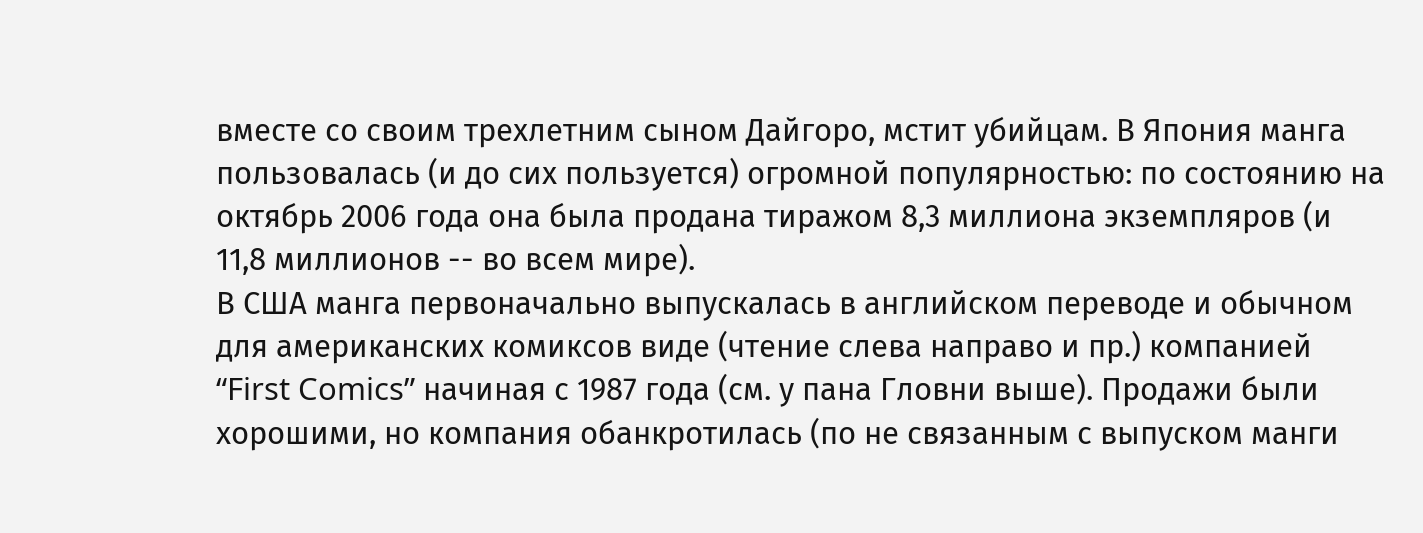вместе со своим трехлетним сыном Дайгоро, мстит убийцам. В Япония манга пользовалась (и до сих пользуется) огромной популярностью: по состоянию на октябрь 2006 года она была продана тиражом 8,3 миллиона экземпляров (и 11,8 миллионов -- во всем мире).
В США манга первоначально выпускалась в английском переводе и обычном для американских комиксов виде (чтение слева направо и пр.) компанией “First Comics” начиная с 1987 года (см. у пана Гловни выше). Продажи были хорошими, но компания обанкротилась (по не связанным с выпуском манги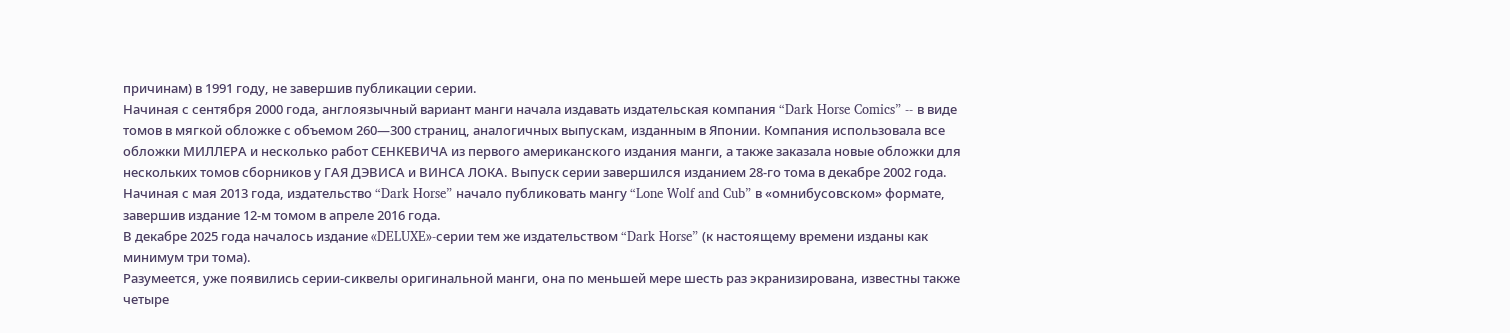причинам) в 1991 году, не завершив публикации серии.
Начиная с сентября 2000 года, англоязычный вариант манги начала издавать издательская компания “Dark Horse Comics” -- в виде томов в мягкой обложке с объемом 260—300 страниц, аналогичных выпускам, изданным в Японии. Компания использовала все обложки МИЛЛЕРА и несколько работ СЕНКЕВИЧА из первого американского издания манги, а также заказала новые обложки для нескольких томов сборников у ГАЯ ДЭВИСА и ВИНСА ЛОКА. Выпуск серии завершился изданием 28-го тома в декабре 2002 года.
Начиная с мая 2013 года, издательство “Dark Horse” начало публиковать мангу “Lone Wolf and Cub” в «омнибусовском» формате, завершив издание 12-м томом в апреле 2016 года.
В декабре 2025 года началось издание «DELUXE»-серии тем же издательством “Dark Horse” (к настоящему времени изданы как минимум три тома).
Разумеется, уже появились серии-сиквелы оригинальной манги, она по меньшей мере шесть раз экранизирована, известны также четыре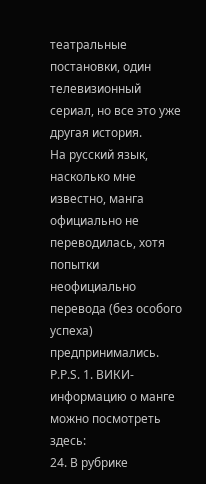театральные постановки, один телевизионный сериал, но все это уже другая история.
На русский язык, насколько мне известно, манга официально не переводилась, хотя попытки неофициально перевода (без особого успеха) предпринимались.
P.P.S. 1. ВИКИ-информацию о манге можно посмотреть здесь:
24. В рубрике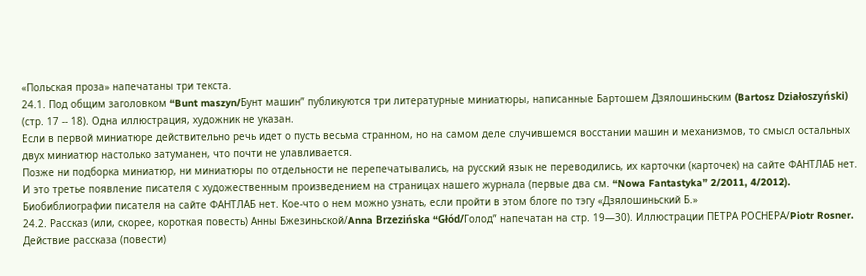«Польская проза» напечатаны три текста.
24.1. Под общим заголовком “Bunt maszyn/Бунт машин” публикуются три литературные миниатюры, написанные Бартошем Дзялошиньским (Bartosz Działoszyński) (стр. 17 -- 18). Одна иллюстрация, художник не указан.
Если в первой миниатюре действительно речь идет о пусть весьма странном, но на самом деле случившемся восстании машин и механизмов, то смысл остальных двух миниатюр настолько затуманен, что почти не улавливается.
Позже ни подборка миниатюр, ни миниатюры по отдельности не перепечатывались, на русский язык не переводились, их карточки (карточек) на сайте ФАНТЛАБ нет.
И это третье появление писателя с художественным произведением на страницах нашего журнала (первые два см. “Nowa Fantastyka” 2/2011, 4/2012). Биобиблиографии писателя на сайте ФАНТЛАБ нет. Кое-что о нем можно узнать, если пройти в этом блоге по тэгу «Дзялошиньский Б.»
24.2. Рассказ (или, скорее, короткая повесть) Анны Бжезиньской/Anna Brzezińska “Głód/Голод” напечатан на стр. 19—30). Иллюстрации ПЕТРА РОСНЕРА/Piotr Rosner.
Действие рассказа (повести)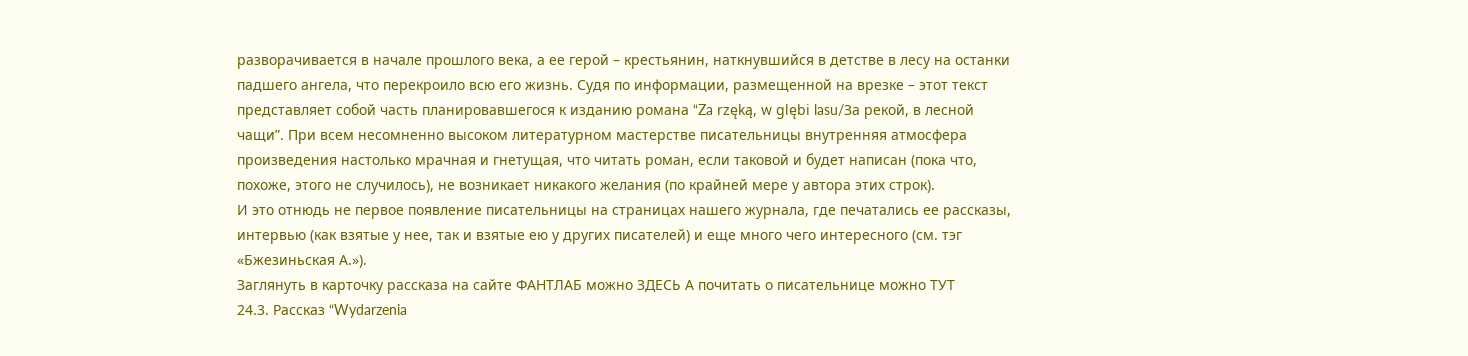разворачивается в начале прошлого века, а ее герой – крестьянин, наткнувшийся в детстве в лесу на останки падшего ангела, что перекроило всю его жизнь. Судя по информации, размещенной на врезке – этот текст представляет собой часть планировавшегося к изданию романа “Za rzęką, w glębi lasu/За рекой, в лесной чащи”. При всем несомненно высоком литературном мастерстве писательницы внутренняя атмосфера произведения настолько мрачная и гнетущая, что читать роман, если таковой и будет написан (пока что, похоже, этого не случилось), не возникает никакого желания (по крайней мере у автора этих строк).
И это отнюдь не первое появление писательницы на страницах нашего журнала, где печатались ее рассказы, интервью (как взятые у нее, так и взятые ею у других писателей) и еще много чего интересного (см. тэг «Бжезиньская А.»).
Заглянуть в карточку рассказа на сайте ФАНТЛАБ можно ЗДЕСЬ А почитать о писательнице можно ТУТ
24.3. Рассказ “Wydarzenia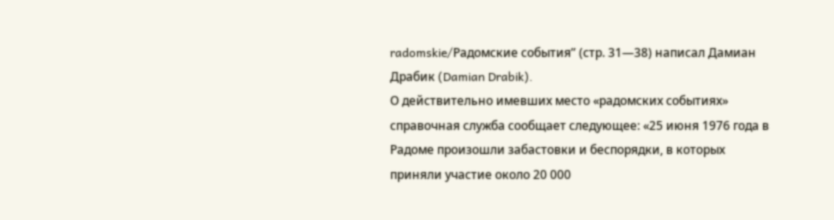radomskie/Радомские события” (стр. 31—38) написал Дамиан Драбик (Damian Drabik).
О действительно имевших место «радомских событиях» справочная служба сообщает следующее: «25 июня 1976 года в Радоме произошли забастовки и беспорядки, в которых приняли участие около 20 000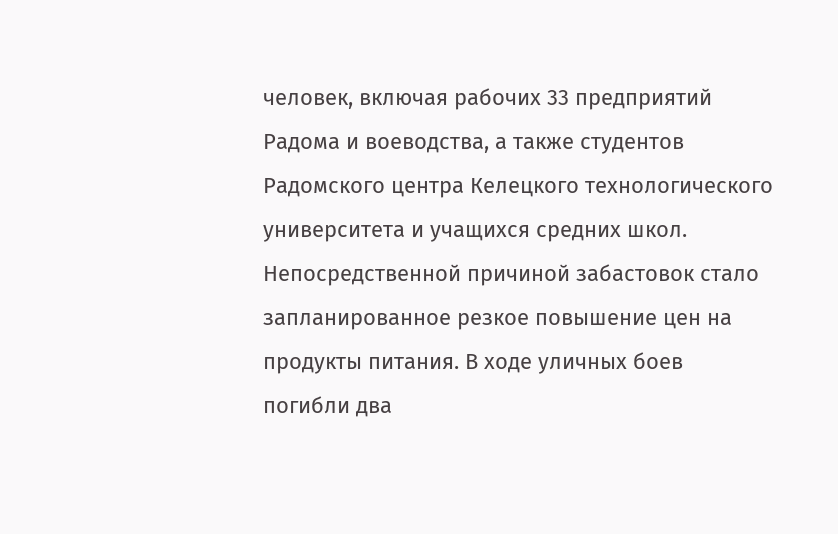человек, включая рабочих 33 предприятий Радома и воеводства, а также студентов Радомского центра Келецкого технологического университета и учащихся средних школ. Непосредственной причиной забастовок стало запланированное резкое повышение цен на продукты питания. В ходе уличных боев погибли два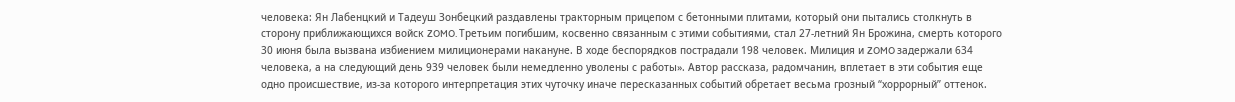человека: Ян Лабенцкий и Тадеуш Зонбецкий раздавлены тракторным прицепом с бетонными плитами, который они пытались столкнуть в сторону приближающихся войск ZOMO. Третьим погибшим, косвенно связанным с этими событиями, стал 27-летний Ян Брожина, смерть которого 30 июня была вызвана избиением милиционерами накануне. В ходе беспорядков пострадали 198 человек. Милиция и ZOMO задержали 634 человека, а на следующий день 939 человек были немедленно уволены с работы». Автор рассказа, радомчанин, вплетает в эти события еще одно происшествие, из-за которого интерпретация этих чуточку иначе пересказанных событий обретает весьма грозный “хоррорный” оттенок.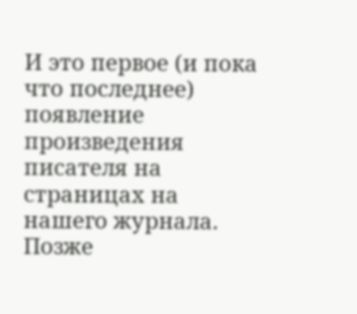И это первое (и пока что последнее) появление произведения писателя на страницах на нашего журнала. Позже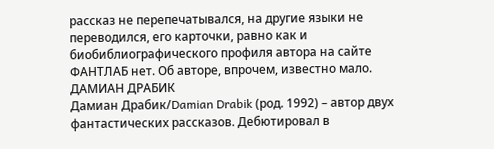рассказ не перепечатывался, на другие языки не переводился, его карточки, равно как и биобиблиографического профиля автора на сайте ФАНТЛАБ нет. Об авторе, впрочем, известно мало.
ДАМИАН ДРАБИК
Дамиан Драбик/Damian Drabik (род. 1992) – автор двух фантастических рассказов. Дебютировал в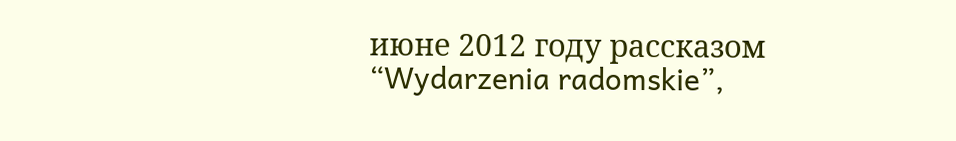июне 2012 году рассказом “Wydarzenia radomskie”,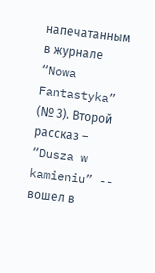напечатанным в журнале “Nowa Fantastyka” (№ 3). Второй рассказ – “Dusza w kamieniu” -- вошел в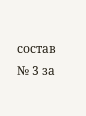состав № 3 за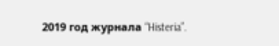2019 год журнала “Histeria”.